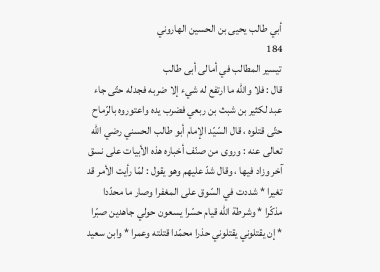أبي طالب يحيى بن الحسين الهاروني
184
تيسير المطالب في أمالى أبى طالب
قال : فلا واللّه ما ارتفع له شيء إلا ضربه فجدله حتّى جاء عبد لكثير بن شبث بن ربعي فضرب يده واعتوروه بالرّماح حتّى قتلوه ، قال السّيّد الإمام أبو طالب الحسني رضي اللّه تعالى عنه : وروى من صنّف أخباره هذه الأبيات على نسق آخر وزاد فيها ، وقال شدّ عليهم وهو يقول : لمّا رأيت الأمر قد تغيرا * شددت في السّوق على المغفرا وصار ما محدّدا مذكّرا * وشرطة اللّه قيام حسّرا يسعون حولي جاهدين صبّرا * إن يقتلوني يقتلوني حذرا محمّدا قتلته وعمرا * وابن سعيد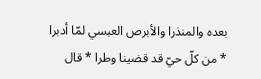بعده والمنذرا والأبرص العبسي لمّا أدبرا * من كلّ حيّ قد قضينا وطرا * قال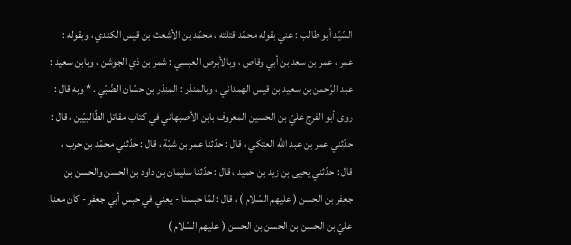السّيّد أبو طالب : عني بقوله محمّد قتلته ، محمّد بن الأشعث بن قيس الكندي ، وبقوله : عمر ، عمر بن سعد بن أبي وقاص ، وبالأبرص العبسي : شمر بن ذي الجوشن ، وبابن سعيد : عبد الرّحمن بن سعيد بن قيس الهمداني ، وبالمنذر : المنذر بن حسّان الضّبّي . * وبه قال : روى أبو الفرج عليّ بن الحسين المعروف بابن الأصبهاني في كتاب مقاتل الطّالبيّين ، قال : حدّثني عمر بن عبد اللّه العتكي ، قال : حدّثنا عمر بن شبّة ، قال : حدّثني محمّد بن حرب ، قال : حدّثني يحيى بن زيد بن حميد ، قال : حدّثنا سليمان بن داود بن الحسن والحسن بن جعفر بن الحسن ( عليهم السّلام ) ، قال : لمّا حبسنا - يعني في حبس أبي جعفر - كان معنا عليّ بن الحسن بن الحسن بن الحسن ( عليهم السّلام )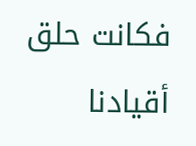فكانت حلق أقيادنا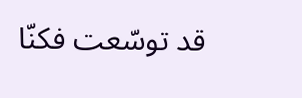قد توسّعت فكنّا